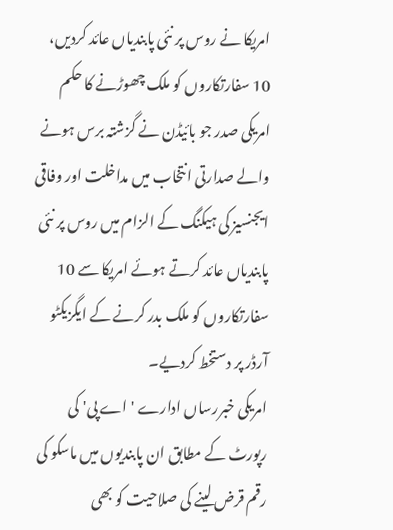امریکا نے روس پر نئی پابندیاں عائد کردیں، 10 سفارتکاروں کو ملک چھوڑنے کا حکم
امریکی صدر جو بائیڈن نے گزشتہ برس ہونے والے صدارتی انتخاب میں مداخلت اور وفاقی ایجنسیز کی ہیکنگ کے الزام میں روس پر نئی پابندیاں عائد کرتے ہوئے امریکا سے 10 سفارتکاروں کو ملک بدر کرنے کے ایگزیکٹو آرڈر پر دستخط کردیے۔
امریکی خبررساں ادارے 'اے پی' کی رپورٹ کے مطابق ان پابندیوں میں ماسکو کی رقم قرض لینے کی صلاحیت کو بھی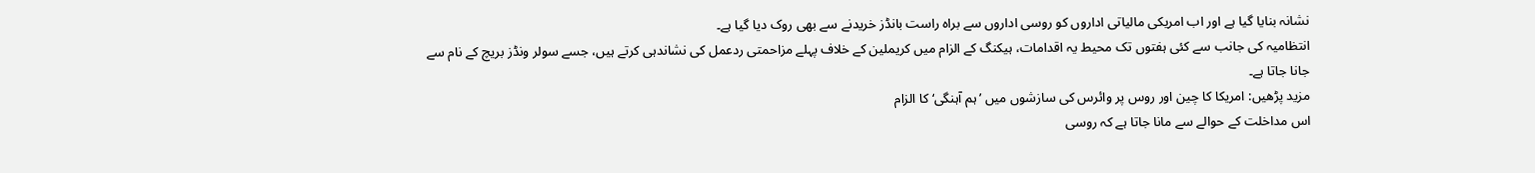نشانہ بنایا گیا ہے اور اب امریکی مالیاتی اداروں کو روسی اداروں سے براہ راست بانڈز خریدنے سے بھی روک دیا گیا ہے۔
انتظامیہ کی جانب سے کئی ہفتوں تک محیط یہ اقدامات، ہیکنگ کے الزام میں کریملین کے خلاف پہلے مزاحمتی ردعمل کی نشاندہی کرتے ہیں، جسے سولر ونڈز بریچ کے نام سے جانا جاتا ہے۔
مزید پڑھیں: امریکا کا چین اور روس پر وائرس کی سازشوں میں ’ہم آہنگی‘ کا الزام
اس مداخلت کے حوالے سے مانا جاتا ہے کہ روسی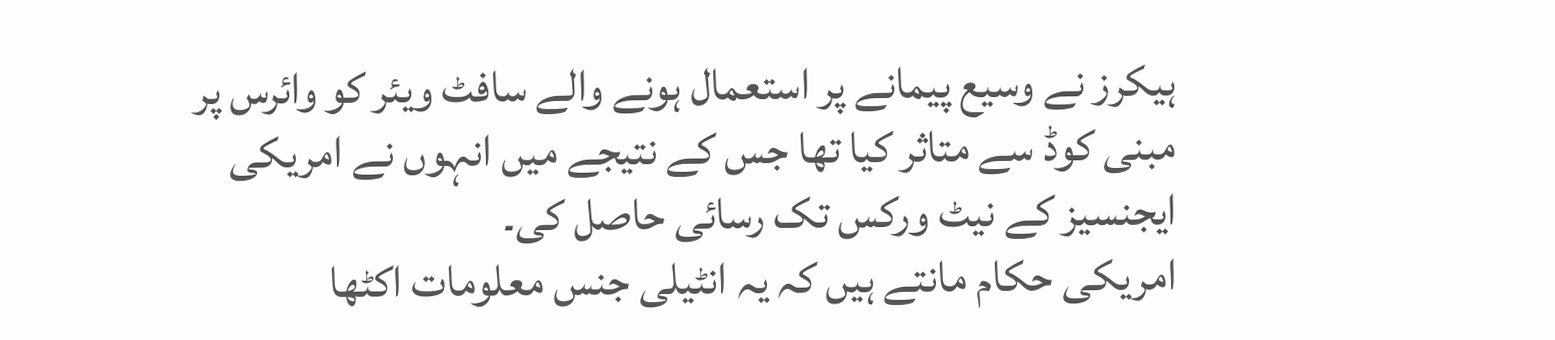ہیکرز نے وسیع پیمانے پر استعمال ہونے والے سافٹ ویئر کو وائرس پر مبنی کوڈ سے متاثر کیا تھا جس کے نتیجے میں انہوں نے امریکی ایجنسیز کے نیٹ ورکس تک رسائی حاصل کی۔
امریکی حکام مانتے ہیں کہ یہ انٹیلی جنس معلومات اکٹھا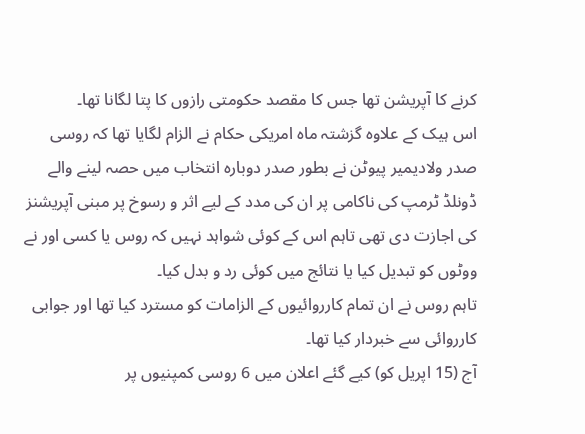کرنے کا آپریشن تھا جس کا مقصد حکومتی رازوں کا پتا لگانا تھا۔
اس ہیک کے علاوہ گزشتہ ماہ امریکی حکام نے الزام لگایا تھا کہ روسی صدر ولادیمیر پیوٹن نے بطور صدر دوبارہ انتخاب میں حصہ لینے والے ڈونلڈ ٹرمپ کی ناکامی پر ان کی مدد کے لیے اثر و رسوخ پر مبنی آپریشنز کی اجازت دی تھی تاہم اس کے کوئی شواہد نہیں کہ روس یا کسی اور نے ووٹوں کو تبدیل کیا یا نتائج میں کوئی رد و بدل کیا۔
تاہم روس نے ان تمام کارروائیوں کے الزامات کو مسترد کیا تھا اور جوابی کارروائی سے خبردار کیا تھا۔
آج (15 اپریل کو) کیے گئے اعلان میں 6 روسی کمپنیوں پر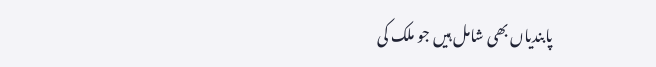پابندیاں بھی شامل ہیں جو ملک کی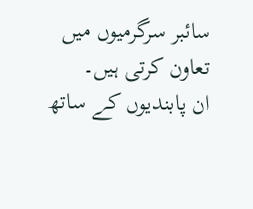سائبر سرگرمیوں میں تعاون کرتی ہیں۔
ان پابندیوں کے ساتھ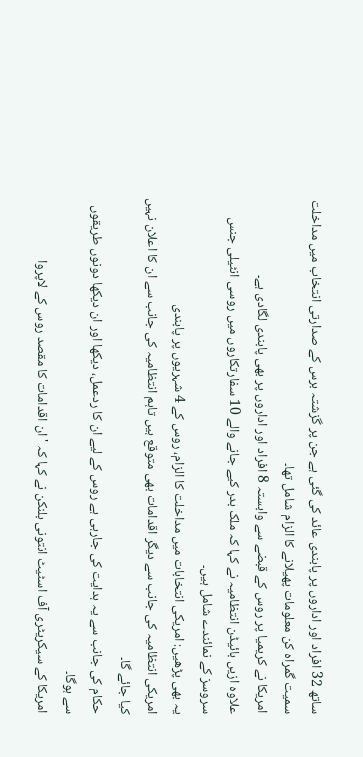ساتھ 32 افراد اور اداروں پر پابندی عائد کی گئی ہے جن پر گزشتہ برس کے صدارتی انتخاب میں مداخلت سمیت گمراہ کن معلومات پھیلانے کا الزام شامل تھا۔
امریکا نے کریمیا پر روس کے قبضے سے وابستہ 8 افراد اور اداروں پر بھی پابندی لگادی ہے۔
علاوہ ازیں بائیڈن انتظامیہ نے کہا کہ ملک بدر کیے جانے والے 10 سفارتکاروں میں روسی انٹیلی جنس سروسز کے نمائندے شامل ہیں۔
یہ بھی پڑھیں: امریکی انتخابات میں مداخلت کا الزام، روس کے 4 شہریوں پر پابندی
امریکی انتظامیہ کی جانب سے دیگر اقدامات بھی متوقع ہیں تاہم انتظامیہ کی جانب سے ان کا اعلان نہیں کیا جائے گا۔
حکام کی جانب سے یہ ہدایت کی جارہی ہے روس کے لیے ان کا ردعمل، دیکھا اور ان دیکھا دونوں طریقوں سے ہوگا۔
امریکا کے سیکریٹری آف اسٹیٹ انتونی بلنکن نے کہا کہ 'ان اقدامات کا مقصد روس کے لاپروا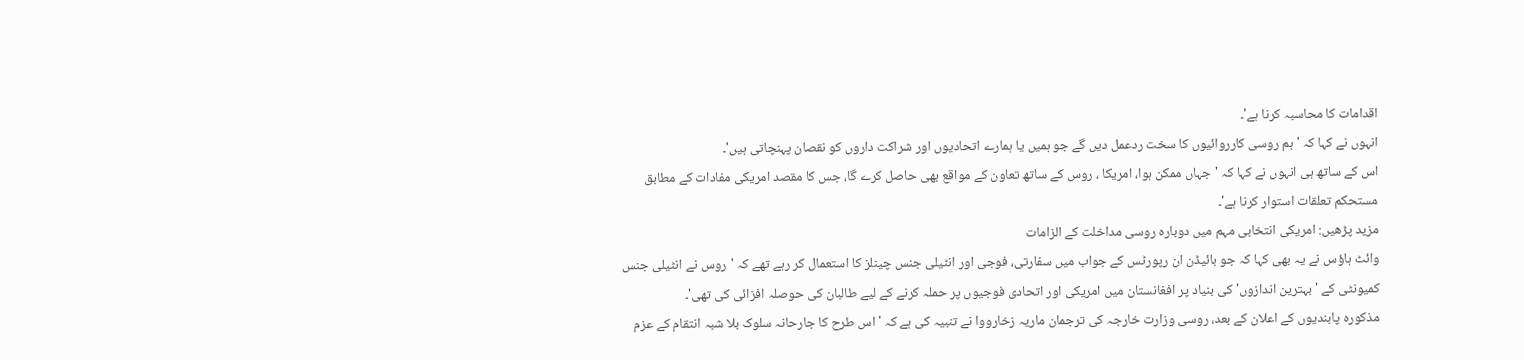اقدامات کا محاسبہ کرنا ہے'۔
انہوں نے کہا کہ 'ہم روسی کارروائیوں کا سخت ردعمل دیں گے جو ہمیں یا ہمارے اتحادیوں اور شراکت داروں کو نقصان پہنچاتی ہیں'۔
اس کے ساتھ ہی انہوں نے کہا کہ 'جہاں ممکن ہوا، امریکا ، روس کے ساتھ تعاون کے مواقع بھی حاصل کرے گا، جس کا مقصد امریکی مفادات کے مطابق مستحکم تعلقات استوار کرنا ہے'۔
مزید پڑھیں: امریکی انتخابی مہم میں دوبارہ روسی مداخلت کے الزامات
وائٹ ہاؤس نے یہ بھی کہا کہ جو بائیڈن ان رپورٹس کے جواب میں سفارتی، فوجی اور انٹیلی جنس چینلز کا استعمال کر رہے تھے کہ 'روس نے انٹیلی جنس کمیونٹی کے 'بہترین اندازوں' کی بنیاد پر افغانستان میں امریکی اور اتحادی فوجیوں پر حملہ کرنے کے لیے طالبان کی حوصلہ افزائی کی تھی'۔
مذکورہ پابندیوں کے اعلان کے بعد، روسی وزارت خارجہ کی ترجمان ماریہ زخارووا نے تنبیہ کی ہے کہ 'اس طرح کا جارحانہ سلوک بلا شبہ انتقام کے عزم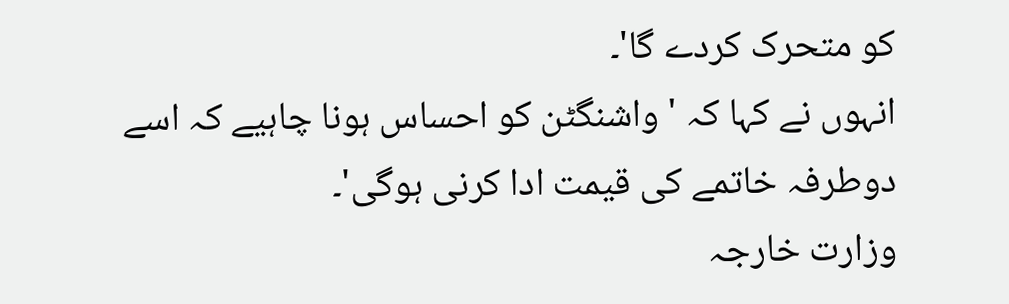کو متحرک کردے گا'۔
انہوں نے کہا کہ ' واشنگٹن کو احساس ہونا چاہیے کہ اسے دوطرفہ خاتمے کی قیمت ادا کرنی ہوگی'۔
وزارت خارجہ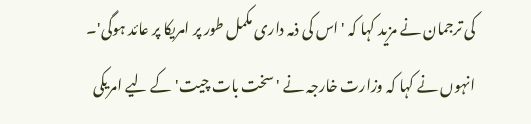کی ترجمان نے مزید کہا کہ 'اس کی ذمہ داری مکمل طور پر امریکا پر عائد ہوگی'۔
انہوں نے کہا کہ وزارت خارجہ نے 'سخت بات چیت' کے لیے امریکی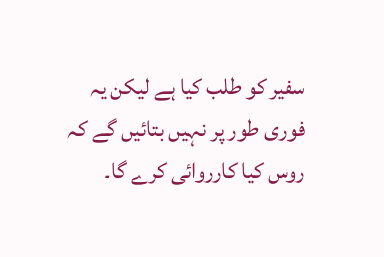سفیر کو طلب کیا ہے لیکن یہ فوری طور پر نہیں بتائیں گے کہ روس کیا کارروائی کرے گا۔